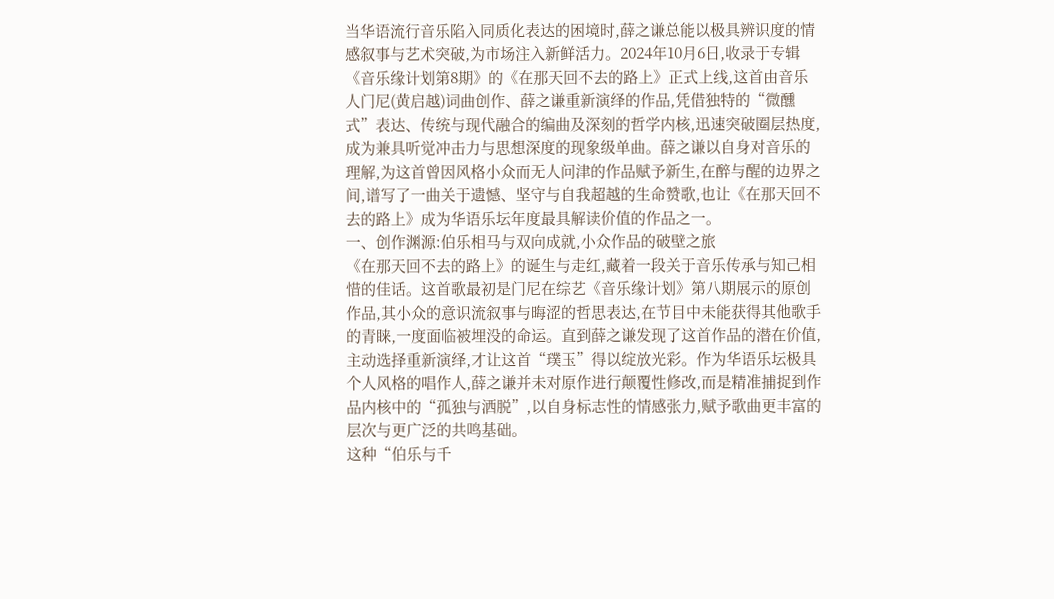当华语流行音乐陷入同质化表达的困境时,薛之谦总能以极具辨识度的情感叙事与艺术突破,为市场注入新鲜活力。2024年10月6日,收录于专辑《音乐缘计划第8期》的《在那天回不去的路上》正式上线,这首由音乐人门尼(黄启越)词曲创作、薛之谦重新演绎的作品,凭借独特的“微醺式”表达、传统与现代融合的编曲及深刻的哲学内核,迅速突破圈层热度,成为兼具听觉冲击力与思想深度的现象级单曲。薛之谦以自身对音乐的理解,为这首曾因风格小众而无人问津的作品赋予新生,在醉与醒的边界之间,谱写了一曲关于遗憾、坚守与自我超越的生命赞歌,也让《在那天回不去的路上》成为华语乐坛年度最具解读价值的作品之一。
一、创作渊源:伯乐相马与双向成就,小众作品的破壁之旅
《在那天回不去的路上》的诞生与走红,藏着一段关于音乐传承与知己相惜的佳话。这首歌最初是门尼在综艺《音乐缘计划》第八期展示的原创作品,其小众的意识流叙事与晦涩的哲思表达,在节目中未能获得其他歌手的青睐,一度面临被埋没的命运。直到薛之谦发现了这首作品的潜在价值,主动选择重新演绎,才让这首“璞玉”得以绽放光彩。作为华语乐坛极具个人风格的唱作人,薛之谦并未对原作进行颠覆性修改,而是精准捕捉到作品内核中的“孤独与洒脱”,以自身标志性的情感张力,赋予歌曲更丰富的层次与更广泛的共鸣基础。
这种“伯乐与千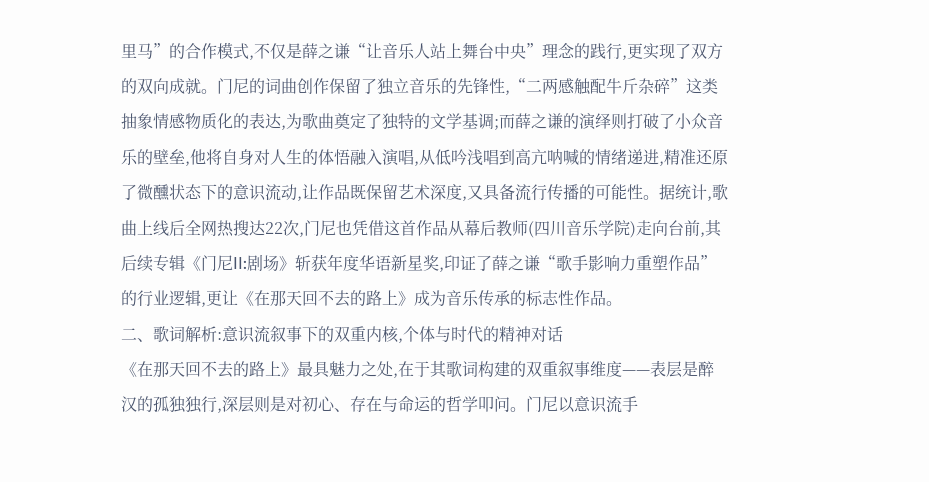里马”的合作模式,不仅是薛之谦“让音乐人站上舞台中央”理念的践行,更实现了双方的双向成就。门尼的词曲创作保留了独立音乐的先锋性,“二两感触配牛斤杂碎”这类抽象情感物质化的表达,为歌曲奠定了独特的文学基调;而薛之谦的演绎则打破了小众音乐的壁垒,他将自身对人生的体悟融入演唱,从低吟浅唱到高亢呐喊的情绪递进,精准还原了微醺状态下的意识流动,让作品既保留艺术深度,又具备流行传播的可能性。据统计,歌曲上线后全网热搜达22次,门尼也凭借这首作品从幕后教师(四川音乐学院)走向台前,其后续专辑《门尼II:剧场》斩获年度华语新星奖,印证了薛之谦“歌手影响力重塑作品”的行业逻辑,更让《在那天回不去的路上》成为音乐传承的标志性作品。
二、歌词解析:意识流叙事下的双重内核,个体与时代的精神对话
《在那天回不去的路上》最具魅力之处,在于其歌词构建的双重叙事维度——表层是醉汉的孤独独行,深层则是对初心、存在与命运的哲学叩问。门尼以意识流手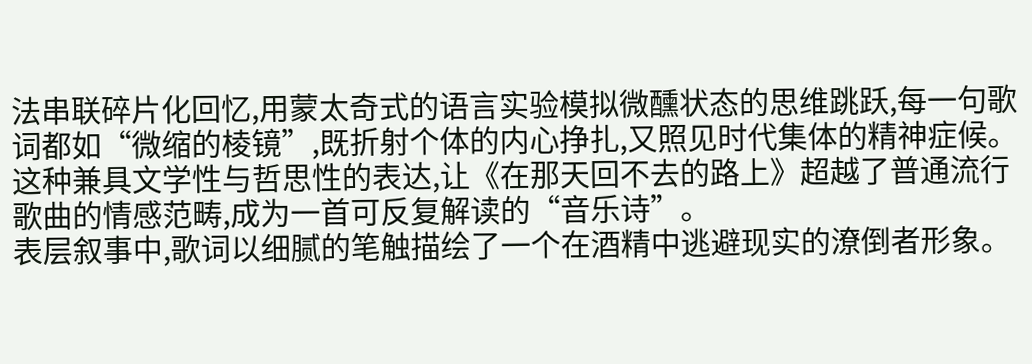法串联碎片化回忆,用蒙太奇式的语言实验模拟微醺状态的思维跳跃,每一句歌词都如“微缩的棱镜”,既折射个体的内心挣扎,又照见时代集体的精神症候。这种兼具文学性与哲思性的表达,让《在那天回不去的路上》超越了普通流行歌曲的情感范畴,成为一首可反复解读的“音乐诗”。
表层叙事中,歌词以细腻的笔触描绘了一个在酒精中逃避现实的潦倒者形象。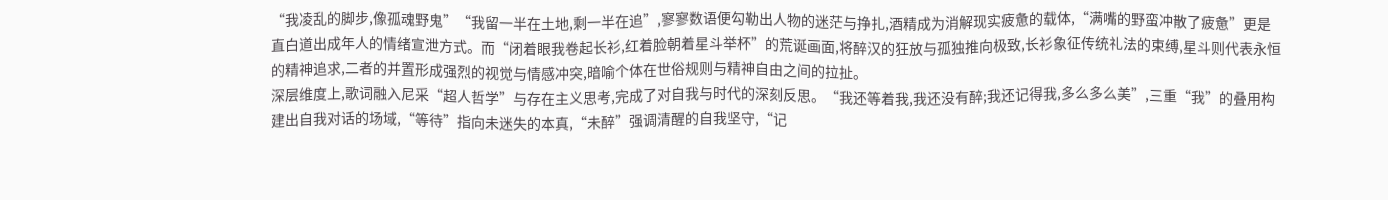“我凌乱的脚步,像孤魂野鬼”“我留一半在土地,剩一半在追”,寥寥数语便勾勒出人物的迷茫与挣扎,酒精成为消解现实疲惫的载体,“满嘴的野蛮冲散了疲惫”更是直白道出成年人的情绪宣泄方式。而“闭着眼我卷起长衫,红着脸朝着星斗举杯”的荒诞画面,将醉汉的狂放与孤独推向极致,长衫象征传统礼法的束缚,星斗则代表永恒的精神追求,二者的并置形成强烈的视觉与情感冲突,暗喻个体在世俗规则与精神自由之间的拉扯。
深层维度上,歌词融入尼采“超人哲学”与存在主义思考,完成了对自我与时代的深刻反思。“我还等着我,我还没有醉;我还记得我,多么多么美”,三重“我”的叠用构建出自我对话的场域,“等待”指向未迷失的本真,“未醉”强调清醒的自我坚守,“记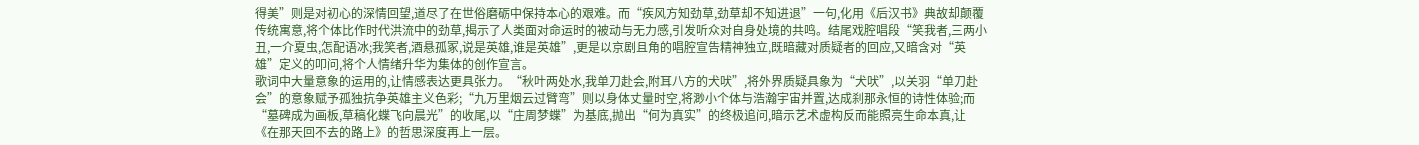得美”则是对初心的深情回望,道尽了在世俗磨砺中保持本心的艰难。而“疾风方知劲草,劲草却不知进退”一句,化用《后汉书》典故却颠覆传统寓意,将个体比作时代洪流中的劲草,揭示了人类面对命运时的被动与无力感,引发听众对自身处境的共鸣。结尾戏腔唱段“笑我者,三两小丑,一介夏虫,怎配语冰;我笑者,酒悬孤冢,说是英雄,谁是英雄”,更是以京剧且角的唱腔宣告精神独立,既暗藏对质疑者的回应,又暗含对“英雄”定义的叩问,将个人情绪升华为集体的创作宣言。
歌词中大量意象的运用的,让情感表达更具张力。“秋叶两处水,我单刀赴会,附耳八方的犬吠”,将外界质疑具象为“犬吠”,以关羽“单刀赴会”的意象赋予孤独抗争英雄主义色彩;“九万里烟云过臂弯”则以身体丈量时空,将渺小个体与浩瀚宇宙并置,达成刹那永恒的诗性体验;而“墓碑成为画板,草稿化蝶飞向晨光”的收尾,以“庄周梦蝶”为基底,抛出“何为真实”的终极追问,暗示艺术虚构反而能照亮生命本真,让《在那天回不去的路上》的哲思深度再上一层。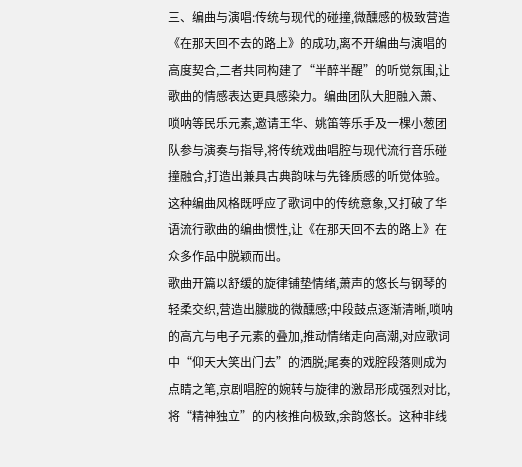三、编曲与演唱:传统与现代的碰撞,微醺感的极致营造
《在那天回不去的路上》的成功,离不开编曲与演唱的高度契合,二者共同构建了“半醉半醒”的听觉氛围,让歌曲的情感表达更具感染力。编曲团队大胆融入萧、唢呐等民乐元素,邀请王华、姚笛等乐手及一棵小葱团队参与演奏与指导,将传统戏曲唱腔与现代流行音乐碰撞融合,打造出兼具古典韵味与先锋质感的听觉体验。这种编曲风格既呼应了歌词中的传统意象,又打破了华语流行歌曲的编曲惯性,让《在那天回不去的路上》在众多作品中脱颖而出。
歌曲开篇以舒缓的旋律铺垫情绪,萧声的悠长与钢琴的轻柔交织,营造出朦胧的微醺感;中段鼓点逐渐清晰,唢呐的高亢与电子元素的叠加,推动情绪走向高潮,对应歌词中“仰天大笑出门去”的洒脱;尾奏的戏腔段落则成为点睛之笔,京剧唱腔的婉转与旋律的激昂形成强烈对比,将“精神独立”的内核推向极致,余韵悠长。这种非线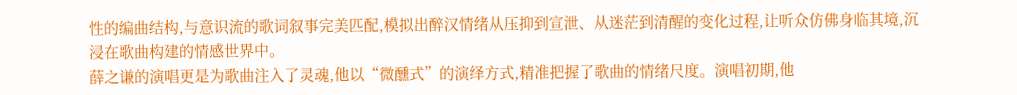性的编曲结构,与意识流的歌词叙事完美匹配,模拟出醉汉情绪从压抑到宣泄、从迷茫到清醒的变化过程,让听众仿佛身临其境,沉浸在歌曲构建的情感世界中。
薛之谦的演唱更是为歌曲注入了灵魂,他以“微醺式”的演绎方式,精准把握了歌曲的情绪尺度。演唱初期,他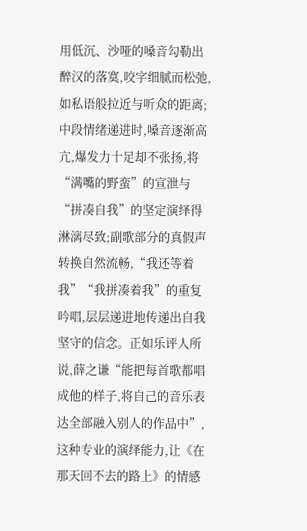用低沉、沙哑的嗓音勾勒出醉汉的落寞,咬字细腻而松弛,如私语般拉近与听众的距离;中段情绪递进时,嗓音逐渐高亢,爆发力十足却不张扬,将“满嘴的野蛮”的宣泄与“拼凑自我”的坚定演绎得淋漓尽致;副歌部分的真假声转换自然流畅,“我还等着我”“我拼凑着我”的重复吟唱,层层递进地传递出自我坚守的信念。正如乐评人所说,薛之谦“能把每首歌都唱成他的样子,将自己的音乐表达全部融入别人的作品中”,这种专业的演绎能力,让《在那天回不去的路上》的情感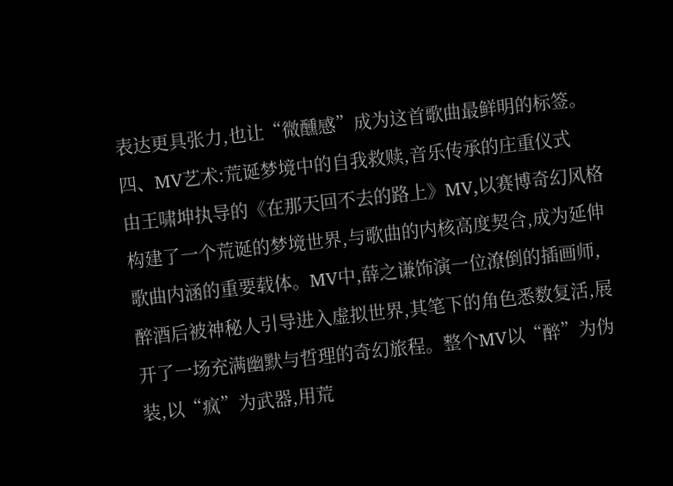表达更具张力,也让“微醺感”成为这首歌曲最鲜明的标签。
四、MV艺术:荒诞梦境中的自我救赎,音乐传承的庄重仪式
由王啸坤执导的《在那天回不去的路上》MV,以赛博奇幻风格构建了一个荒诞的梦境世界,与歌曲的内核高度契合,成为延伸歌曲内涵的重要载体。MV中,薛之谦饰演一位潦倒的插画师,醉酒后被神秘人引导进入虚拟世界,其笔下的角色悉数复活,展开了一场充满幽默与哲理的奇幻旅程。整个MV以“醉”为伪装,以“疯”为武器,用荒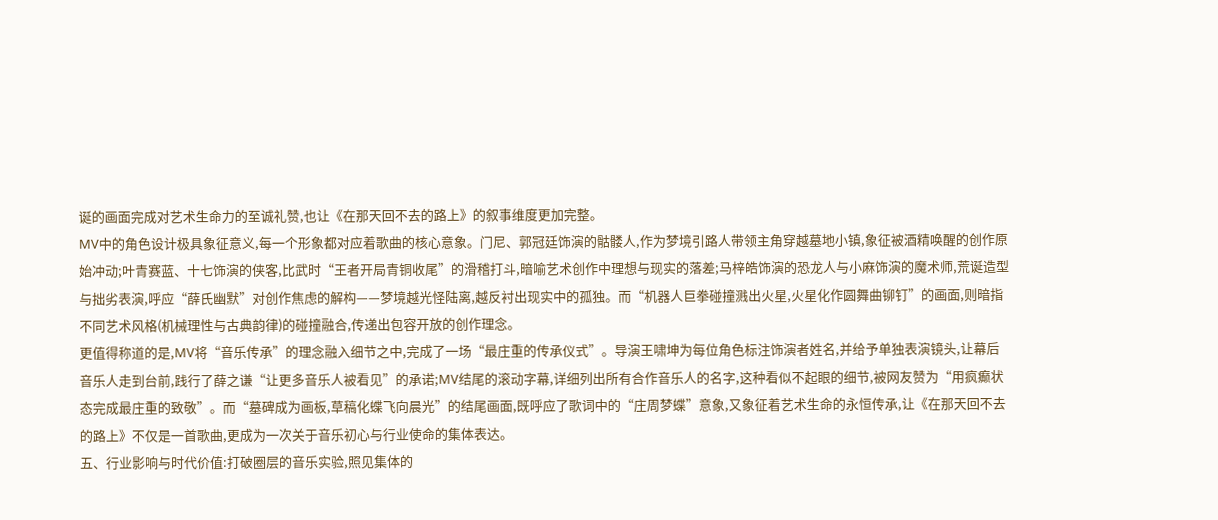诞的画面完成对艺术生命力的至诚礼赞,也让《在那天回不去的路上》的叙事维度更加完整。
MV中的角色设计极具象征意义,每一个形象都对应着歌曲的核心意象。门尼、郭冠廷饰演的骷髅人,作为梦境引路人带领主角穿越墓地小镇,象征被酒精唤醒的创作原始冲动;叶青赛蓝、十七饰演的侠客,比武时“王者开局青铜收尾”的滑稽打斗,暗喻艺术创作中理想与现实的落差;马梓皓饰演的恐龙人与小麻饰演的魔术师,荒诞造型与拙劣表演,呼应“薛氏幽默”对创作焦虑的解构——梦境越光怪陆离,越反衬出现实中的孤独。而“机器人巨拳碰撞溅出火星,火星化作圆舞曲铆钉”的画面,则暗指不同艺术风格(机械理性与古典韵律)的碰撞融合,传递出包容开放的创作理念。
更值得称道的是,MV将“音乐传承”的理念融入细节之中,完成了一场“最庄重的传承仪式”。导演王啸坤为每位角色标注饰演者姓名,并给予单独表演镜头,让幕后音乐人走到台前,践行了薛之谦“让更多音乐人被看见”的承诺;MV结尾的滚动字幕,详细列出所有合作音乐人的名字,这种看似不起眼的细节,被网友赞为“用疯癫状态完成最庄重的致敬”。而“墓碑成为画板,草稿化蝶飞向晨光”的结尾画面,既呼应了歌词中的“庄周梦蝶”意象,又象征着艺术生命的永恒传承,让《在那天回不去的路上》不仅是一首歌曲,更成为一次关于音乐初心与行业使命的集体表达。
五、行业影响与时代价值:打破圈层的音乐实验,照见集体的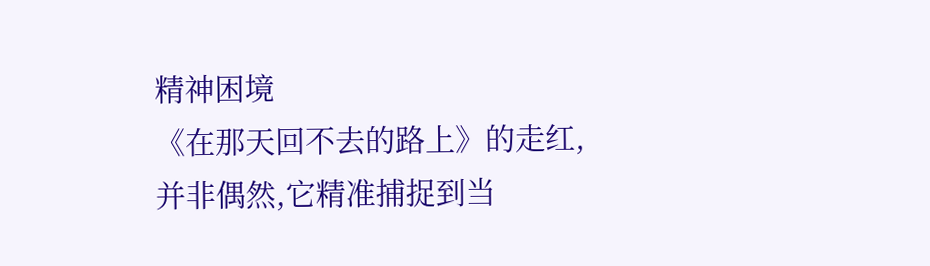精神困境
《在那天回不去的路上》的走红,并非偶然,它精准捕捉到当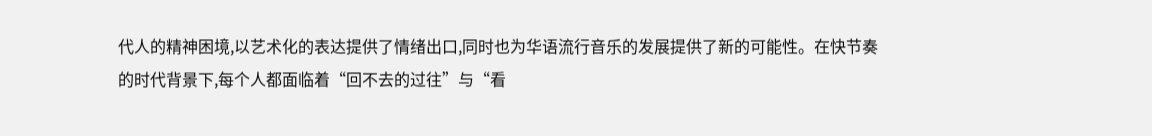代人的精神困境,以艺术化的表达提供了情绪出口,同时也为华语流行音乐的发展提供了新的可能性。在快节奏的时代背景下,每个人都面临着“回不去的过往”与“看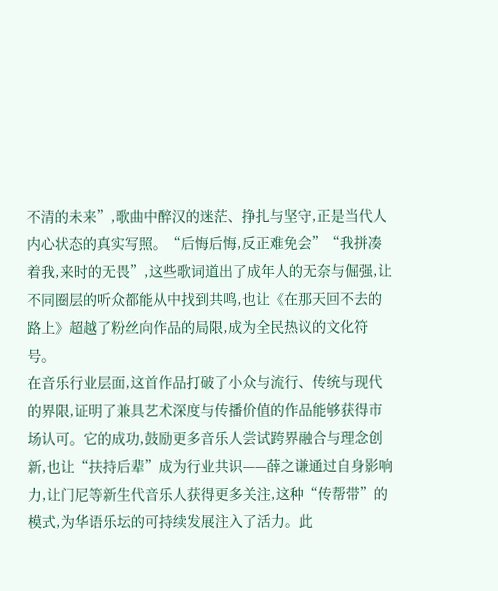不清的未来”,歌曲中醉汉的迷茫、挣扎与坚守,正是当代人内心状态的真实写照。“后悔后悔,反正难免会”“我拼凑着我,来时的无畏”,这些歌词道出了成年人的无奈与倔强,让不同圈层的听众都能从中找到共鸣,也让《在那天回不去的路上》超越了粉丝向作品的局限,成为全民热议的文化符号。
在音乐行业层面,这首作品打破了小众与流行、传统与现代的界限,证明了兼具艺术深度与传播价值的作品能够获得市场认可。它的成功,鼓励更多音乐人尝试跨界融合与理念创新,也让“扶持后辈”成为行业共识——薛之谦通过自身影响力,让门尼等新生代音乐人获得更多关注,这种“传帮带”的模式,为华语乐坛的可持续发展注入了活力。此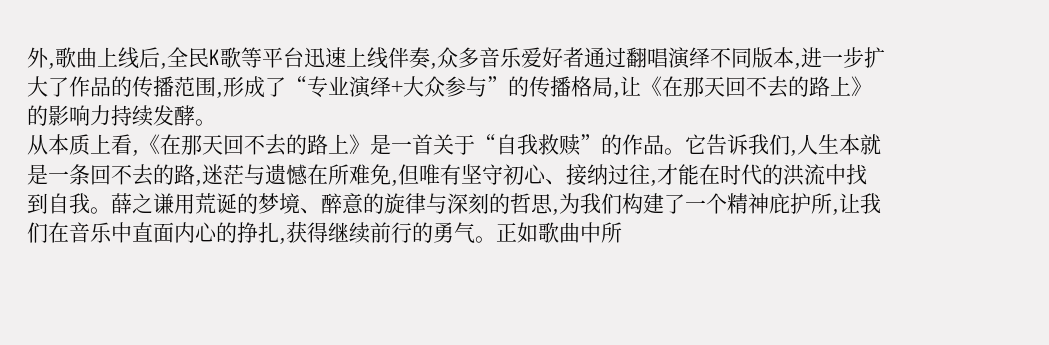外,歌曲上线后,全民K歌等平台迅速上线伴奏,众多音乐爱好者通过翻唱演绎不同版本,进一步扩大了作品的传播范围,形成了“专业演绎+大众参与”的传播格局,让《在那天回不去的路上》的影响力持续发酵。
从本质上看,《在那天回不去的路上》是一首关于“自我救赎”的作品。它告诉我们,人生本就是一条回不去的路,迷茫与遗憾在所难免,但唯有坚守初心、接纳过往,才能在时代的洪流中找到自我。薛之谦用荒诞的梦境、醉意的旋律与深刻的哲思,为我们构建了一个精神庇护所,让我们在音乐中直面内心的挣扎,获得继续前行的勇气。正如歌曲中所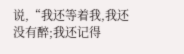说,“我还等着我,我还没有醉;我还记得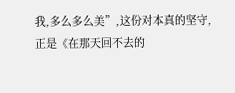我,多么多么美”,这份对本真的坚守,正是《在那天回不去的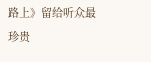路上》留给听众最珍贵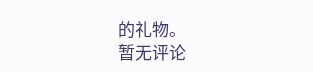的礼物。
暂无评论